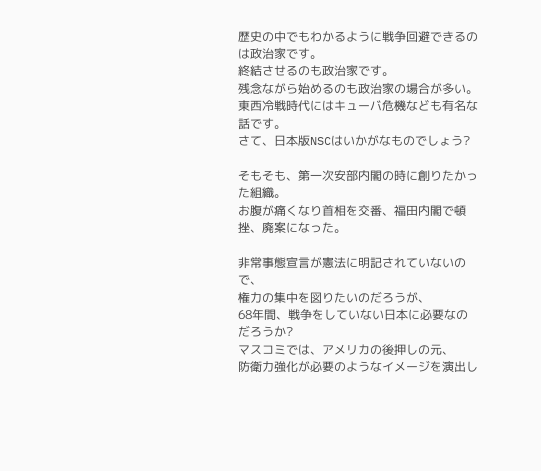歴史の中でもわかるように戦争回避できるのは政治家です。
終結させるのも政治家です。
残念ながら始めるのも政治家の場合が多い。
東西冷戦時代にはキューバ危機なども有名な話です。
さて、日本版NSCはいかがなものでしょう?

そもそも、第一次安部内閣の時に創りたかった組織。
お腹が痛くなり首相を交番、福田内閣で頓挫、廃案になった。

非常事態宣言が憲法に明記されていないので、
権力の集中を図りたいのだろうが、
68年間、戦争をしていない日本に必要なのだろうか?
マスコミでは、アメリカの後押しの元、
防衛力強化が必要のようなイメージを演出し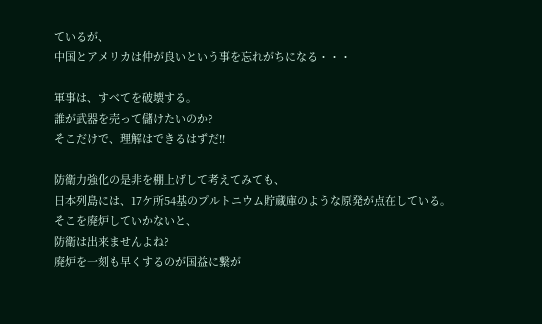ているが、
中国とアメリカは仲が良いという事を忘れがちになる・・・

軍事は、すべてを破壊する。
誰が武器を売って儲けたいのか?
そこだけで、理解はできるはずだ!!

防衛力強化の是非を棚上げして考えてみても、
日本列島には、17ケ所54基のプルトニウム貯蔵庫のような原発が点在している。
そこを廃炉していかないと、
防衛は出来ませんよね?
廃炉を一刻も早くするのが国益に繋が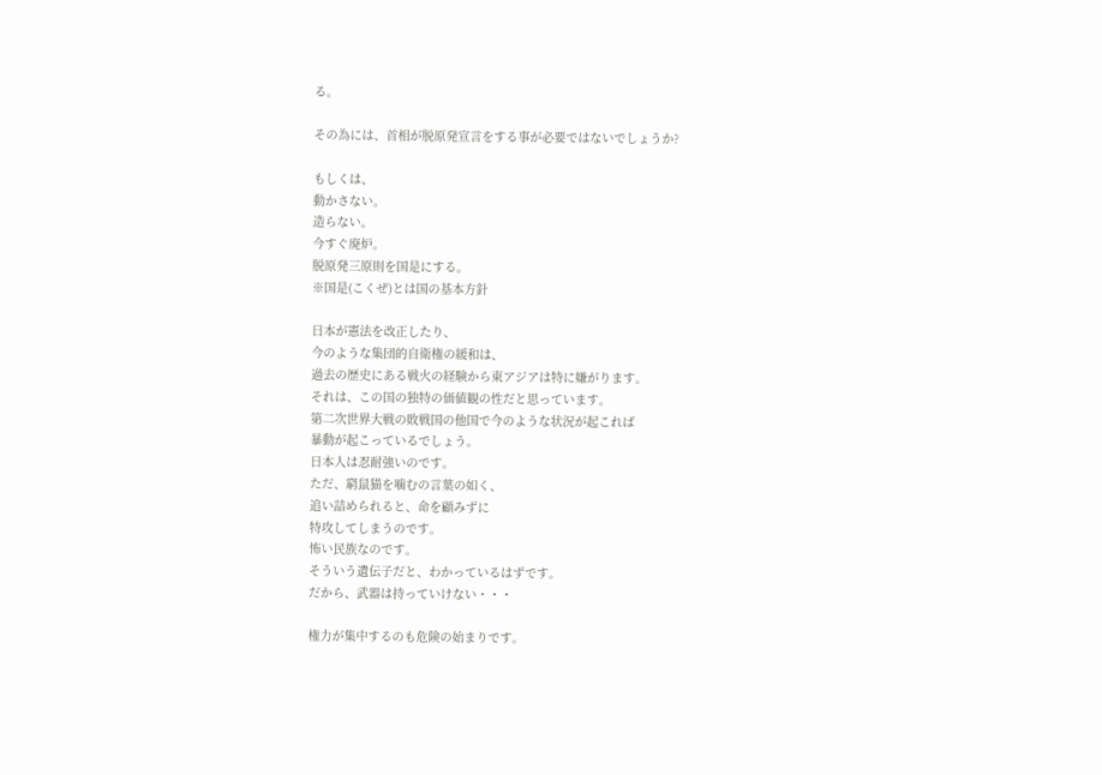る。

その為には、首相が脱原発宣言をする事が必要ではないでしょうか?

もしくは、
動かさない。
造らない。
今すぐ廃炉。
脱原発三原則を国是にする。
※国是(こくぜ)とは国の基本方針

日本が憲法を改正したり、
今のような集団的自衛権の緩和は、
過去の歴史にある戦火の経験から東アジアは特に嫌がります。
それは、この国の独特の価値観の性だと思っています。
第二次世界大戦の敗戦国の他国で今のような状況が起これば
暴動が起こっているでしょう。
日本人は忍耐強いのです。
ただ、窮鼠猫を噛むの言葉の如く、
追い詰められると、命を顧みずに
特攻してしまうのです。
怖い民族なのです。
そういう遺伝子だと、わかっているはずです。
だから、武器は持っていけない・・・

権力が集中するのも危険の始まりです。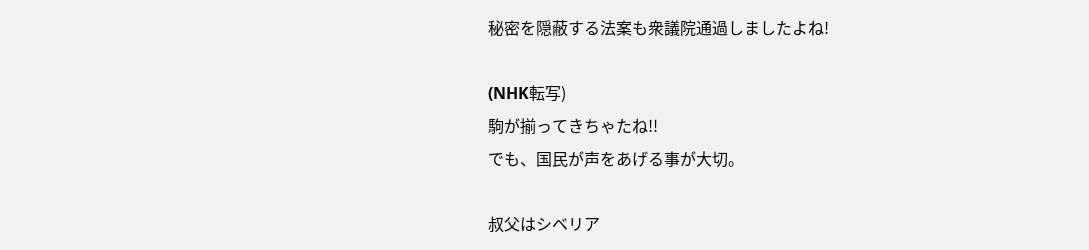秘密を隠蔽する法案も衆議院通過しましたよね!

(NHK転写)
駒が揃ってきちゃたね!!
でも、国民が声をあげる事が大切。

叔父はシベリア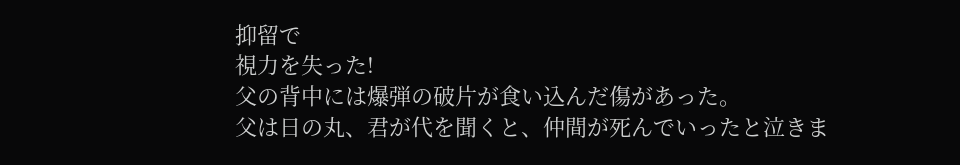抑留で
視力を失った!
父の背中には爆弾の破片が食い込んだ傷があった。
父は日の丸、君が代を聞くと、仲間が死んでいったと泣きま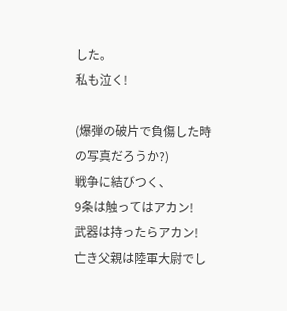した。
私も泣く!

(爆弾の破片で負傷した時の写真だろうか?)
戦争に結びつく、
9条は触ってはアカン!
武器は持ったらアカン!
亡き父親は陸軍大尉でし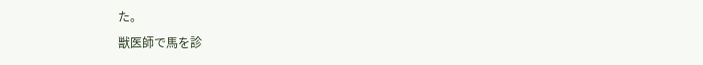た。
獣医師で馬を診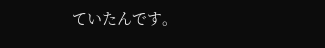ていたんです。